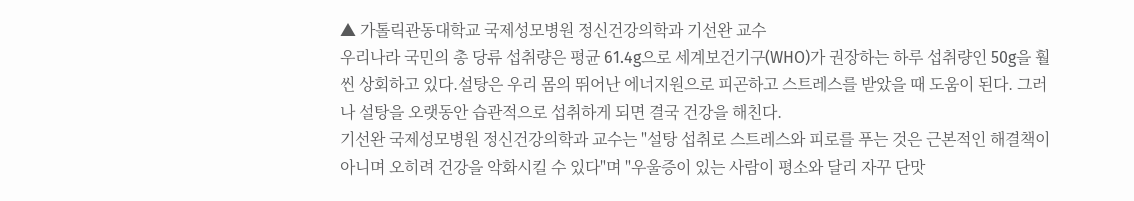▲ 가톨릭관동대학교 국제성모병원 정신건강의학과 기선완 교수
우리나라 국민의 총 당류 섭취량은 평균 61.4g으로 세계보건기구(WHO)가 권장하는 하루 섭취량인 50g을 훨씬 상회하고 있다.설탕은 우리 몸의 뛰어난 에너지원으로 피곤하고 스트레스를 받았을 때 도움이 된다. 그러나 설탕을 오랫동안 습관적으로 섭취하게 되면 결국 건강을 해친다.
기선완 국제성모병원 정신건강의학과 교수는 "설탕 섭취로 스트레스와 피로를 푸는 것은 근본적인 해결책이 아니며 오히려 건강을 악화시킬 수 있다"며 "우울증이 있는 사람이 평소와 달리 자꾸 단맛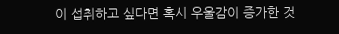이 섭취하고 싶다면 혹시 우울감이 증가한 것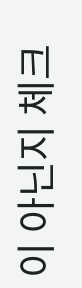이 아닌지 체크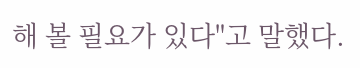해 볼 필요가 있다"고 말했다.